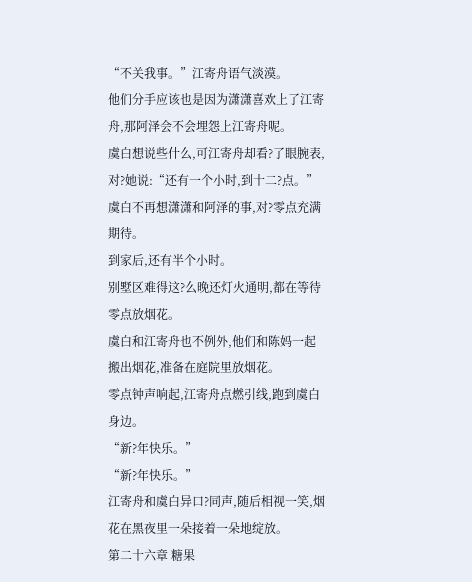“不关我事。”江寄舟语气淡漠。
他们分手应该也是因为潇潇喜欢上了江寄舟,那阿泽会不会埋怨上江寄舟呢。
虞白想说些什么,可江寄舟却看?了眼腕表,对?她说:“还有一个小时,到十二?点。”
虞白不再想潇潇和阿泽的事,对?零点充满期待。
到家后,还有半个小时。
别墅区难得这?么晚还灯火通明,都在等待零点放烟花。
虞白和江寄舟也不例外,他们和陈妈一起搬出烟花,准备在庭院里放烟花。
零点钟声响起,江寄舟点燃引线,跑到虞白身边。
“新?年快乐。”
“新?年快乐。”
江寄舟和虞白异口?同声,随后相视一笑,烟花在黑夜里一朵接着一朵地绽放。
第二十六章 糖果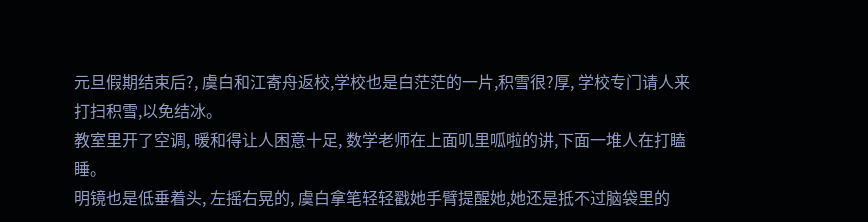元旦假期结束后?, 虞白和江寄舟返校,学校也是白茫茫的一片,积雪很?厚, 学校专门请人来打扫积雪,以免结冰。
教室里开了空调, 暖和得让人困意十足, 数学老师在上面叽里呱啦的讲,下面一堆人在打瞌睡。
明镜也是低垂着头, 左摇右晃的, 虞白拿笔轻轻戳她手臂提醒她,她还是抵不过脑袋里的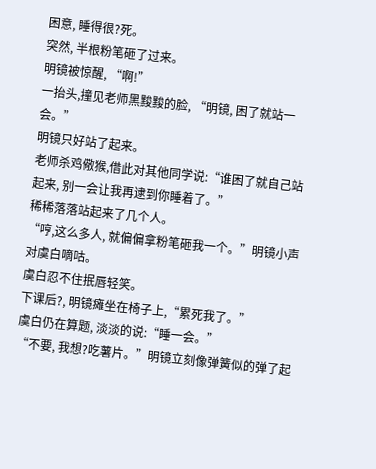困意, 睡得很?死。
突然, 半根粉笔砸了过来。
明镜被惊醒, “啊!”
一抬头,撞见老师黑黢黢的脸, “明镜, 困了就站一会。”
明镜只好站了起来。
老师杀鸡儆猴,借此对其他同学说:“谁困了就自己站起来, 别一会让我再逮到你睡着了。”
稀稀落落站起来了几个人。
“哼,这么多人, 就偏偏拿粉笔砸我一个。”明镜小声对虞白嘀咕。
虞白忍不住抿唇轻笑。
下课后?, 明镜瘫坐在椅子上,“累死我了。”
虞白仍在算题, 淡淡的说:“睡一会。”
“不要, 我想?吃薯片。”明镜立刻像弹簧似的弹了起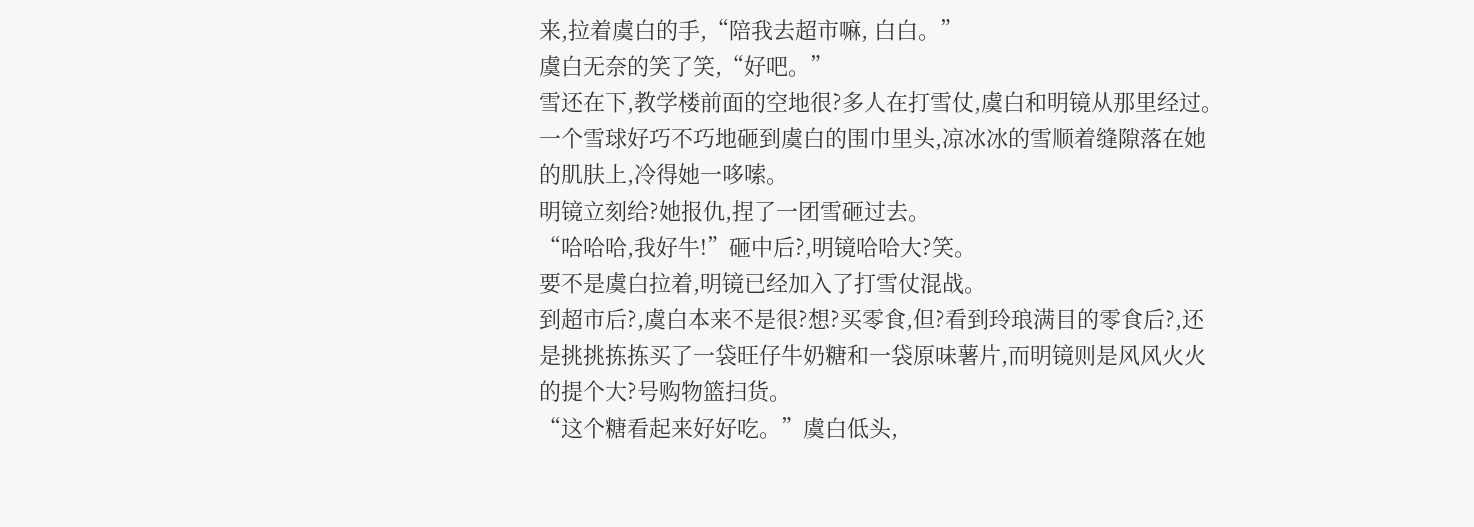来,拉着虞白的手,“陪我去超市嘛, 白白。”
虞白无奈的笑了笑,“好吧。”
雪还在下,教学楼前面的空地很?多人在打雪仗,虞白和明镜从那里经过。一个雪球好巧不巧地砸到虞白的围巾里头,凉冰冰的雪顺着缝隙落在她的肌肤上,冷得她一哆嗦。
明镜立刻给?她报仇,捏了一团雪砸过去。
“哈哈哈,我好牛!”砸中后?,明镜哈哈大?笑。
要不是虞白拉着,明镜已经加入了打雪仗混战。
到超市后?,虞白本来不是很?想?买零食,但?看到玲琅满目的零食后?,还是挑挑拣拣买了一袋旺仔牛奶糖和一袋原味薯片,而明镜则是风风火火的提个大?号购物篮扫货。
“这个糖看起来好好吃。”虞白低头,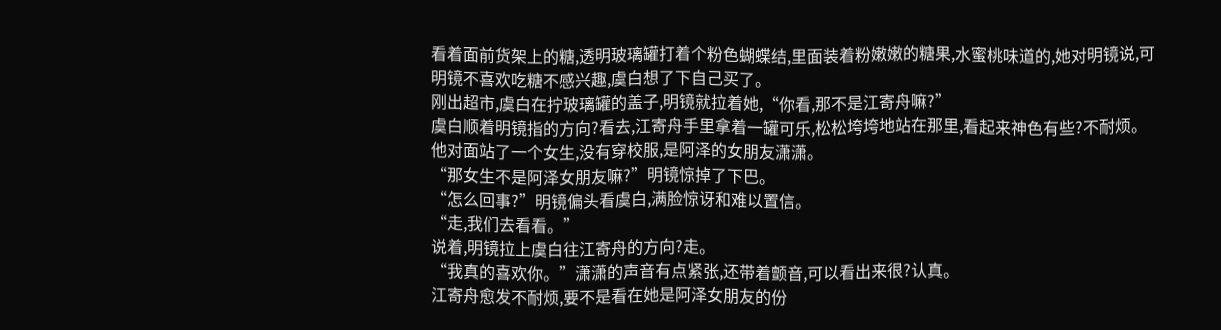看着面前货架上的糖,透明玻璃罐打着个粉色蝴蝶结,里面装着粉嫩嫩的糖果,水蜜桃味道的,她对明镜说,可明镜不喜欢吃糖不感兴趣,虞白想了下自己买了。
刚出超市,虞白在拧玻璃罐的盖子,明镜就拉着她,“你看,那不是江寄舟嘛?”
虞白顺着明镜指的方向?看去,江寄舟手里拿着一罐可乐,松松垮垮地站在那里,看起来神色有些?不耐烦。
他对面站了一个女生,没有穿校服,是阿泽的女朋友潇潇。
“那女生不是阿泽女朋友嘛?”明镜惊掉了下巴。
“怎么回事?”明镜偏头看虞白,满脸惊讶和难以置信。
“走,我们去看看。”
说着,明镜拉上虞白往江寄舟的方向?走。
“我真的喜欢你。”潇潇的声音有点紧张,还带着颤音,可以看出来很?认真。
江寄舟愈发不耐烦,要不是看在她是阿泽女朋友的份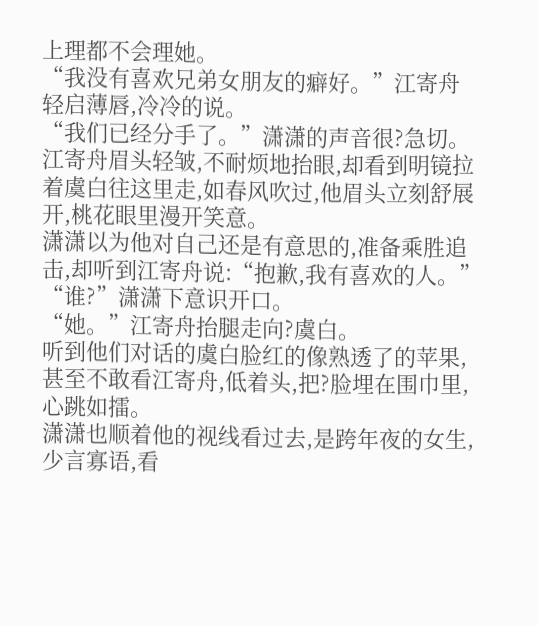上理都不会理她。
“我没有喜欢兄弟女朋友的癖好。”江寄舟轻启薄唇,冷冷的说。
“我们已经分手了。”潇潇的声音很?急切。
江寄舟眉头轻皱,不耐烦地抬眼,却看到明镜拉着虞白往这里走,如春风吹过,他眉头立刻舒展开,桃花眼里漫开笑意。
潇潇以为他对自己还是有意思的,准备乘胜追击,却听到江寄舟说:“抱歉,我有喜欢的人。”
“谁?”潇潇下意识开口。
“她。”江寄舟抬腿走向?虞白。
听到他们对话的虞白脸红的像熟透了的苹果,甚至不敢看江寄舟,低着头,把?脸埋在围巾里,心跳如擂。
潇潇也顺着他的视线看过去,是跨年夜的女生,少言寡语,看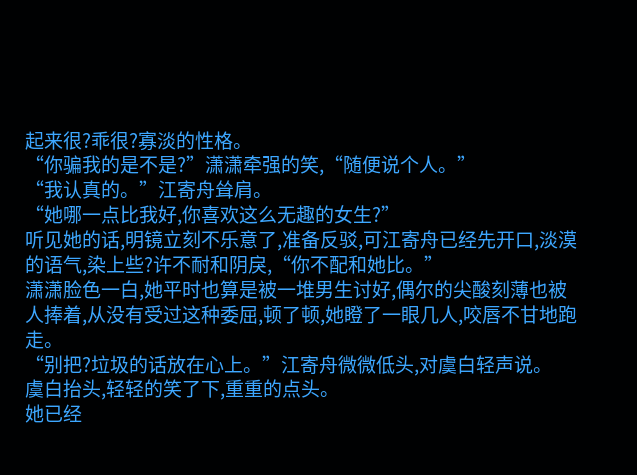起来很?乖很?寡淡的性格。
“你骗我的是不是?”潇潇牵强的笑,“随便说个人。”
“我认真的。”江寄舟耸肩。
“她哪一点比我好,你喜欢这么无趣的女生?”
听见她的话,明镜立刻不乐意了,准备反驳,可江寄舟已经先开口,淡漠的语气,染上些?许不耐和阴戾,“你不配和她比。”
潇潇脸色一白,她平时也算是被一堆男生讨好,偶尔的尖酸刻薄也被人捧着,从没有受过这种委屈,顿了顿,她瞪了一眼几人,咬唇不甘地跑走。
“别把?垃圾的话放在心上。”江寄舟微微低头,对虞白轻声说。
虞白抬头,轻轻的笑了下,重重的点头。
她已经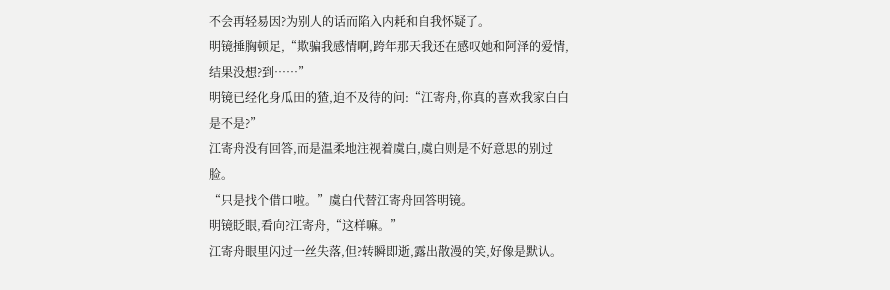不会再轻易因?为别人的话而陷入内耗和自我怀疑了。
明镜捶胸顿足,“欺骗我感情啊,跨年那天我还在感叹她和阿泽的爱情,结果没想?到……”
明镜已经化身瓜田的猹,迫不及待的问:“江寄舟,你真的喜欢我家白白是不是?”
江寄舟没有回答,而是温柔地注视着虞白,虞白则是不好意思的别过脸。
“只是找个借口啦。”虞白代替江寄舟回答明镜。
明镜眨眼,看向?江寄舟,“这样嘛。”
江寄舟眼里闪过一丝失落,但?转瞬即逝,露出散漫的笑,好像是默认。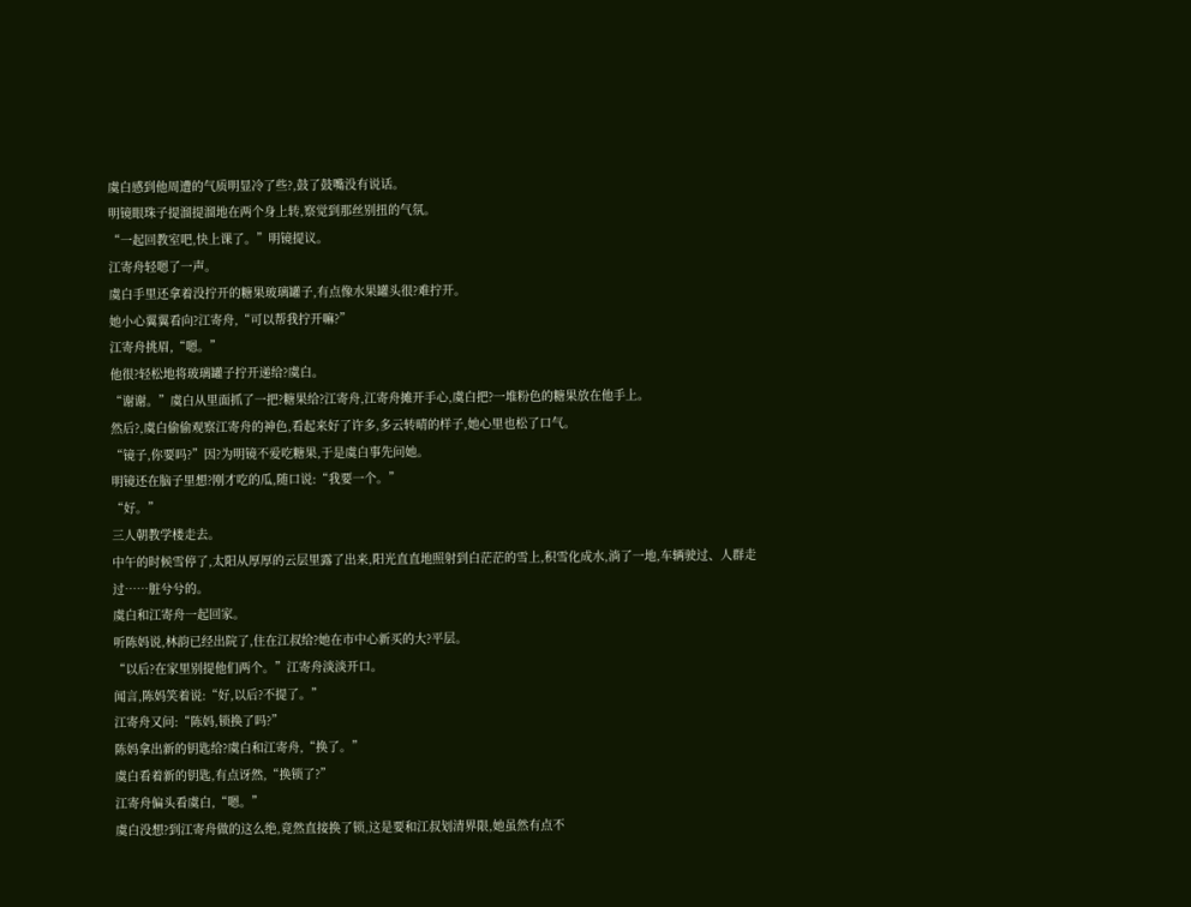虞白感到他周遭的气质明显冷了些?,鼓了鼓嘴没有说话。
明镜眼珠子提溜提溜地在两个身上转,察觉到那丝别扭的气氛。
“一起回教室吧,快上课了。”明镜提议。
江寄舟轻嗯了一声。
虞白手里还拿着没拧开的糖果玻璃罐子,有点像水果罐头很?难拧开。
她小心翼翼看向?江寄舟,“可以帮我拧开嘛?”
江寄舟挑眉,“嗯。”
他很?轻松地将玻璃罐子拧开递给?虞白。
“谢谢。”虞白从里面抓了一把?糖果给?江寄舟,江寄舟摊开手心,虞白把?一堆粉色的糖果放在他手上。
然后?,虞白偷偷观察江寄舟的神色,看起来好了许多,多云转晴的样子,她心里也松了口气。
“镜子,你要吗?”因?为明镜不爱吃糖果,于是虞白事先问她。
明镜还在脑子里想?刚才吃的瓜,随口说:“我要一个。”
“好。”
三人朝教学楼走去。
中午的时候雪停了,太阳从厚厚的云层里露了出来,阳光直直地照射到白茫茫的雪上,积雪化成水,淌了一地,车辆驶过、人群走过……脏兮兮的。
虞白和江寄舟一起回家。
听陈妈说,林韵已经出院了,住在江叔给?她在市中心新买的大?平层。
“以后?在家里别提他们两个。”江寄舟淡淡开口。
闻言,陈妈笑着说:“好,以后?不提了。”
江寄舟又问:“陈妈,锁换了吗?”
陈妈拿出新的钥匙给?虞白和江寄舟,“换了。”
虞白看着新的钥匙,有点讶然,“换锁了?”
江寄舟偏头看虞白,“嗯。”
虞白没想?到江寄舟做的这么绝,竟然直接换了锁,这是要和江叔划清界限,她虽然有点不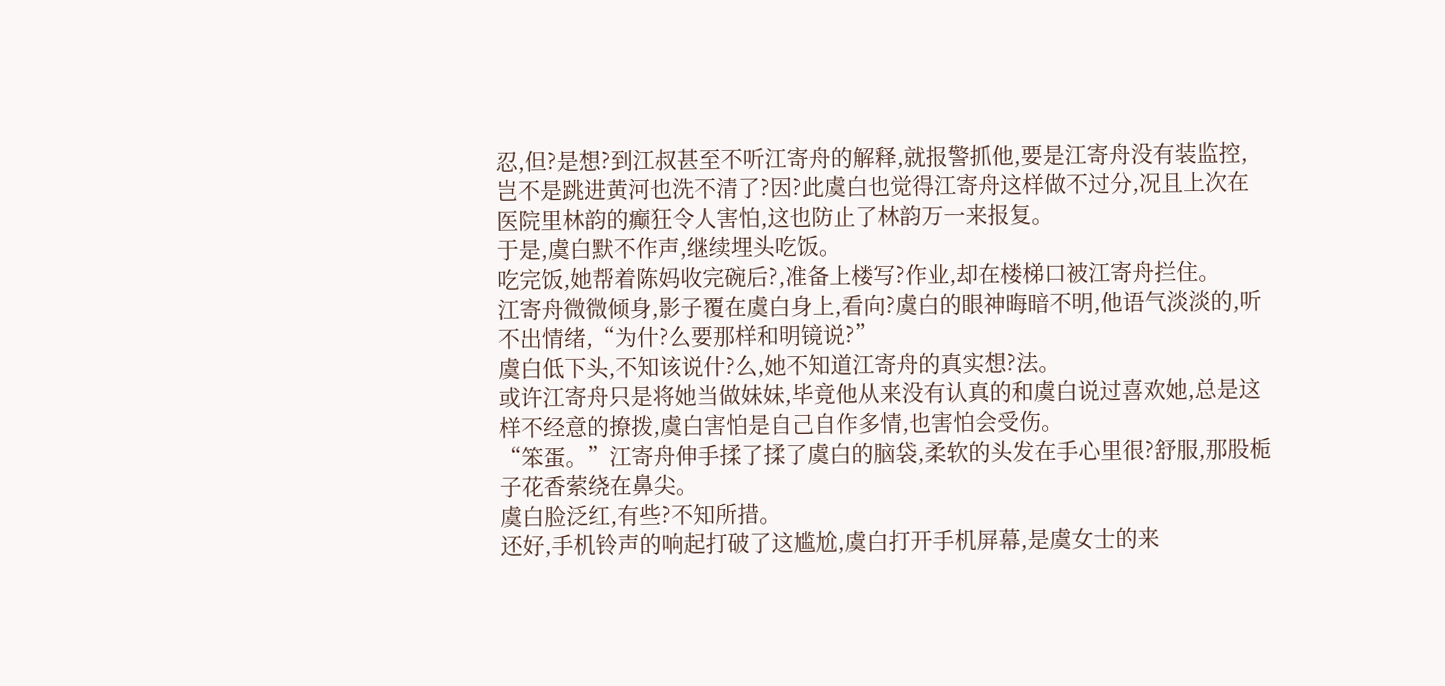忍,但?是想?到江叔甚至不听江寄舟的解释,就报警抓他,要是江寄舟没有装监控,岂不是跳进黄河也洗不清了?因?此虞白也觉得江寄舟这样做不过分,况且上次在医院里林韵的癫狂令人害怕,这也防止了林韵万一来报复。
于是,虞白默不作声,继续埋头吃饭。
吃完饭,她帮着陈妈收完碗后?,准备上楼写?作业,却在楼梯口被江寄舟拦住。
江寄舟微微倾身,影子覆在虞白身上,看向?虞白的眼神晦暗不明,他语气淡淡的,听不出情绪,“为什?么要那样和明镜说?”
虞白低下头,不知该说什?么,她不知道江寄舟的真实想?法。
或许江寄舟只是将她当做妹妹,毕竟他从来没有认真的和虞白说过喜欢她,总是这样不经意的撩拨,虞白害怕是自己自作多情,也害怕会受伤。
“笨蛋。”江寄舟伸手揉了揉了虞白的脑袋,柔软的头发在手心里很?舒服,那股栀子花香萦绕在鼻尖。
虞白脸泛红,有些?不知所措。
还好,手机铃声的响起打破了这尴尬,虞白打开手机屏幕,是虞女士的来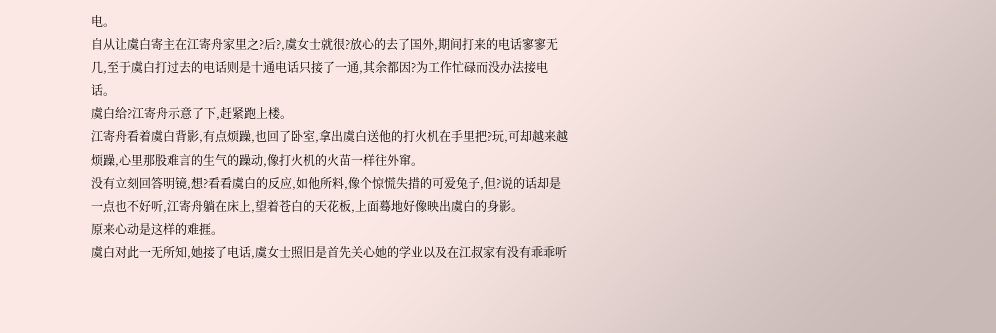电。
自从让虞白寄主在江寄舟家里之?后?,虞女士就很?放心的去了国外,期间打来的电话寥寥无几,至于虞白打过去的电话则是十通电话只接了一通,其余都因?为工作忙碌而没办法接电话。
虞白给?江寄舟示意了下,赶紧跑上楼。
江寄舟看着虞白背影,有点烦躁,也回了卧室,拿出虞白送他的打火机在手里把?玩,可却越来越烦躁,心里那股难言的生气的躁动,像打火机的火苗一样往外窜。
没有立刻回答明镜,想?看看虞白的反应,如他所料,像个惊慌失措的可爱兔子,但?说的话却是一点也不好听,江寄舟躺在床上,望着苍白的天花板,上面蓦地好像映出虞白的身影。
原来心动是这样的难捱。
虞白对此一无所知,她接了电话,虞女士照旧是首先关心她的学业以及在江叔家有没有乖乖听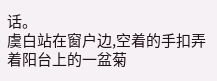话。
虞白站在窗户边,空着的手扣弄着阳台上的一盆菊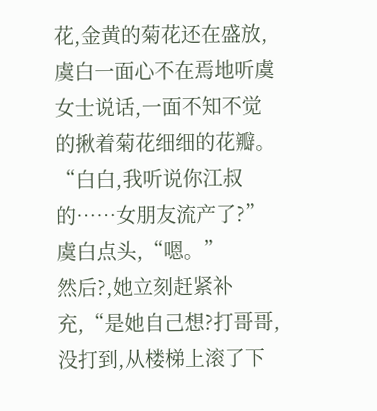花,金黄的菊花还在盛放,虞白一面心不在焉地听虞女士说话,一面不知不觉的揪着菊花细细的花瓣。
“白白,我听说你江叔的……女朋友流产了?”
虞白点头,“嗯。”
然后?,她立刻赶紧补充,“是她自己想?打哥哥,没打到,从楼梯上滚了下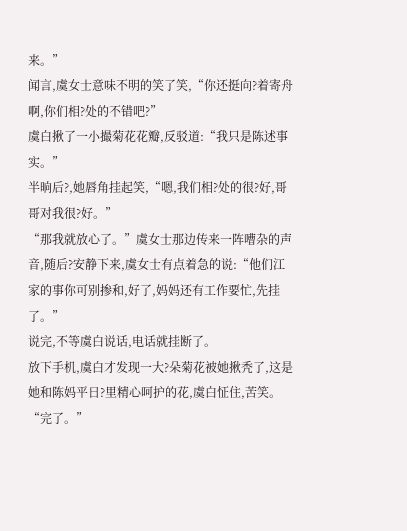来。”
闻言,虞女士意味不明的笑了笑,“你还挺向?着寄舟啊,你们相?处的不错吧?”
虞白揪了一小撮菊花花瓣,反驳道:“我只是陈述事实。”
半晌后?,她唇角挂起笑,“嗯,我们相?处的很?好,哥哥对我很?好。”
“那我就放心了。”虞女士那边传来一阵嘈杂的声音,随后?安静下来,虞女士有点着急的说:“他们江家的事你可别掺和,好了,妈妈还有工作要忙,先挂了。”
说完,不等虞白说话,电话就挂断了。
放下手机,虞白才发现一大?朵菊花被她揪秃了,这是她和陈妈平日?里精心呵护的花,虞白怔住,苦笑。
“完了。”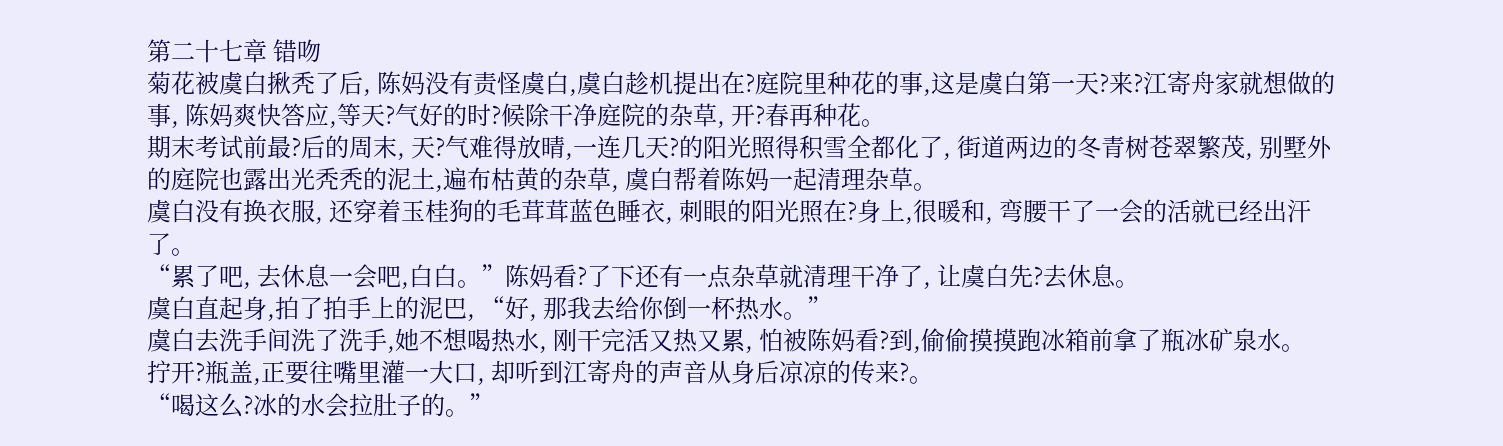第二十七章 错吻
菊花被虞白揪秃了后, 陈妈没有责怪虞白,虞白趁机提出在?庭院里种花的事,这是虞白第一天?来?江寄舟家就想做的事, 陈妈爽快答应,等天?气好的时?候除干净庭院的杂草, 开?春再种花。
期末考试前最?后的周末, 天?气难得放晴,一连几天?的阳光照得积雪全都化了, 街道两边的冬青树苍翠繁茂, 别墅外的庭院也露出光秃秃的泥土,遍布枯黄的杂草, 虞白帮着陈妈一起清理杂草。
虞白没有换衣服, 还穿着玉桂狗的毛茸茸蓝色睡衣, 刺眼的阳光照在?身上,很暖和, 弯腰干了一会的活就已经出汗了。
“累了吧, 去休息一会吧,白白。”陈妈看?了下还有一点杂草就清理干净了, 让虞白先?去休息。
虞白直起身,拍了拍手上的泥巴, “好, 那我去给你倒一杯热水。”
虞白去洗手间洗了洗手,她不想喝热水, 刚干完活又热又累, 怕被陈妈看?到,偷偷摸摸跑冰箱前拿了瓶冰矿泉水。
拧开?瓶盖,正要往嘴里灌一大口, 却听到江寄舟的声音从身后凉凉的传来?。
“喝这么?冰的水会拉肚子的。”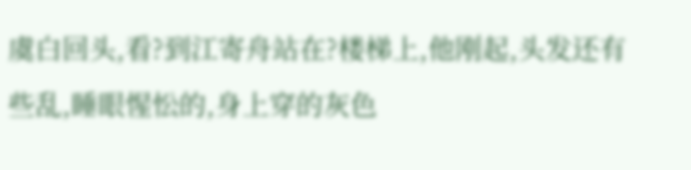虞白回头,看?到江寄舟站在?楼梯上,他刚起,头发还有些乱,睡眼惺忪的,身上穿的灰色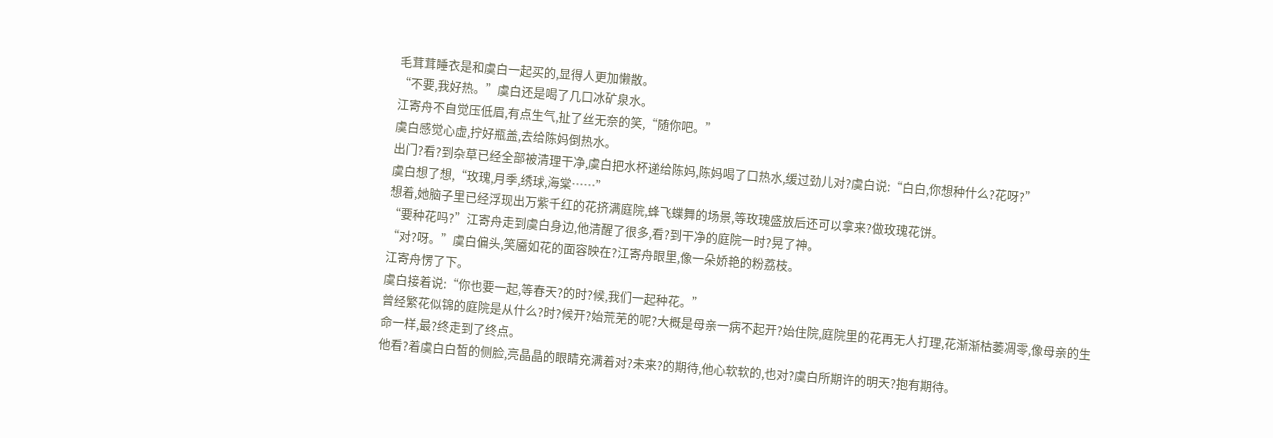毛茸茸睡衣是和虞白一起买的,显得人更加懒散。
“不要,我好热。”虞白还是喝了几口冰矿泉水。
江寄舟不自觉压低眉,有点生气,扯了丝无奈的笑,“随你吧。”
虞白感觉心虚,拧好瓶盖,去给陈妈倒热水。
出门?看?到杂草已经全部被清理干净,虞白把水杯递给陈妈,陈妈喝了口热水,缓过劲儿对?虞白说:“白白,你想种什么?花呀?”
虞白想了想,“玫瑰,月季,绣球,海棠……”
想着,她脑子里已经浮现出万紫千红的花挤满庭院,蜂飞蝶舞的场景,等玫瑰盛放后还可以拿来?做玫瑰花饼。
“要种花吗?”江寄舟走到虞白身边,他清醒了很多,看?到干净的庭院一时?晃了神。
“对?呀。”虞白偏头,笑靥如花的面容映在?江寄舟眼里,像一朵娇艳的粉荔枝。
江寄舟愣了下。
虞白接着说:“你也要一起,等春天?的时?候,我们一起种花。”
曾经繁花似锦的庭院是从什么?时?候开?始荒芜的呢?大概是母亲一病不起开?始住院,庭院里的花再无人打理,花渐渐枯萎凋零,像母亲的生命一样,最?终走到了终点。
他看?着虞白白皙的侧脸,亮晶晶的眼睛充满着对?未来?的期待,他心软软的,也对?虞白所期许的明天?抱有期待。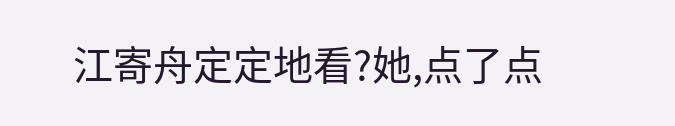江寄舟定定地看?她,点了点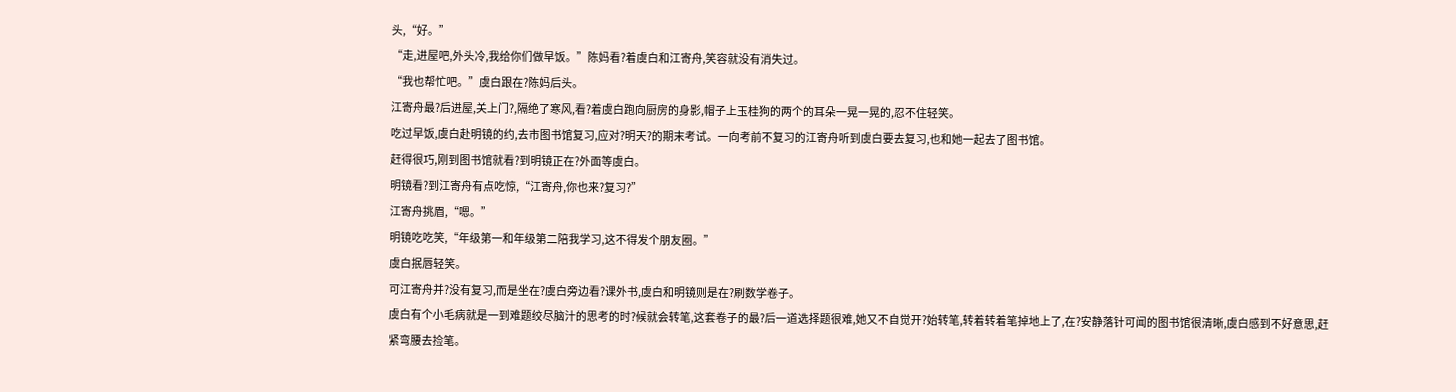头,“好。”
“走,进屋吧,外头冷,我给你们做早饭。”陈妈看?着虞白和江寄舟,笑容就没有消失过。
“我也帮忙吧。”虞白跟在?陈妈后头。
江寄舟最?后进屋,关上门?,隔绝了寒风,看?着虞白跑向厨房的身影,帽子上玉桂狗的两个的耳朵一晃一晃的,忍不住轻笑。
吃过早饭,虞白赴明镜的约,去市图书馆复习,应对?明天?的期末考试。一向考前不复习的江寄舟听到虞白要去复习,也和她一起去了图书馆。
赶得很巧,刚到图书馆就看?到明镜正在?外面等虞白。
明镜看?到江寄舟有点吃惊,“江寄舟,你也来?复习?”
江寄舟挑眉,“嗯。”
明镜吃吃笑,“年级第一和年级第二陪我学习,这不得发个朋友圈。”
虞白抿唇轻笑。
可江寄舟并?没有复习,而是坐在?虞白旁边看?课外书,虞白和明镜则是在?刷数学卷子。
虞白有个小毛病就是一到难题绞尽脑汁的思考的时?候就会转笔,这套卷子的最?后一道选择题很难,她又不自觉开?始转笔,转着转着笔掉地上了,在?安静落针可闻的图书馆很清晰,虞白感到不好意思,赶紧弯腰去捡笔。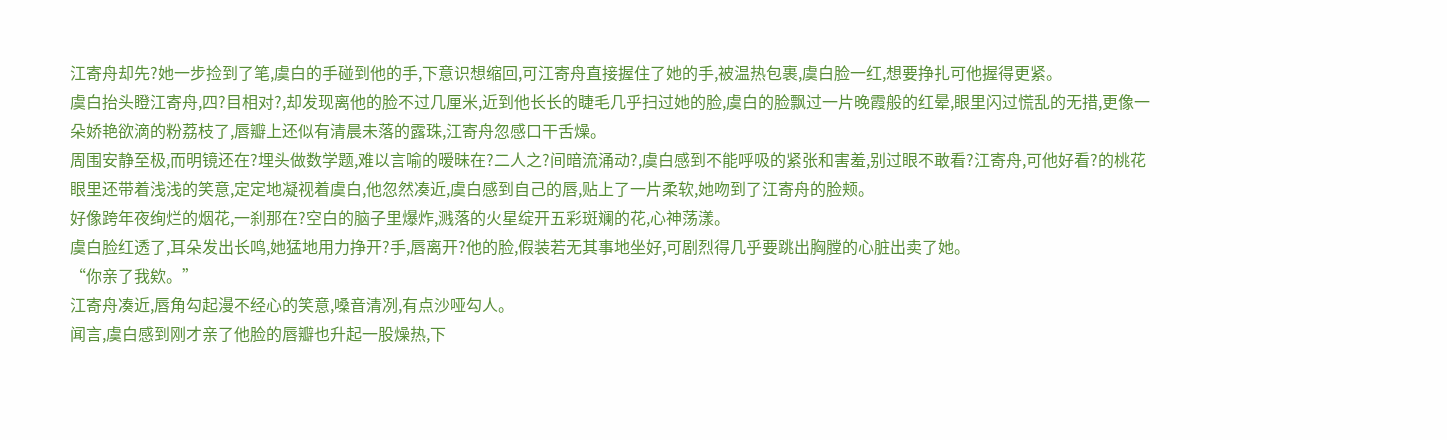江寄舟却先?她一步捡到了笔,虞白的手碰到他的手,下意识想缩回,可江寄舟直接握住了她的手,被温热包裹,虞白脸一红,想要挣扎可他握得更紧。
虞白抬头瞪江寄舟,四?目相对?,却发现离他的脸不过几厘米,近到他长长的睫毛几乎扫过她的脸,虞白的脸飘过一片晚霞般的红晕,眼里闪过慌乱的无措,更像一朵娇艳欲滴的粉荔枝了,唇瓣上还似有清晨未落的露珠,江寄舟忽感口干舌燥。
周围安静至极,而明镜还在?埋头做数学题,难以言喻的暧昧在?二人之?间暗流涌动?,虞白感到不能呼吸的紧张和害羞,别过眼不敢看?江寄舟,可他好看?的桃花眼里还带着浅浅的笑意,定定地凝视着虞白,他忽然凑近,虞白感到自己的唇,贴上了一片柔软,她吻到了江寄舟的脸颊。
好像跨年夜绚烂的烟花,一刹那在?空白的脑子里爆炸,溅落的火星绽开五彩斑斓的花,心神荡漾。
虞白脸红透了,耳朵发出长鸣,她猛地用力挣开?手,唇离开?他的脸,假装若无其事地坐好,可剧烈得几乎要跳出胸膛的心脏出卖了她。
“你亲了我欸。”
江寄舟凑近,唇角勾起漫不经心的笑意,嗓音清冽,有点沙哑勾人。
闻言,虞白感到刚才亲了他脸的唇瓣也升起一股燥热,下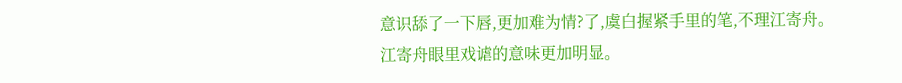意识舔了一下唇,更加难为情?了,虞白握紧手里的笔,不理江寄舟。
江寄舟眼里戏谑的意味更加明显。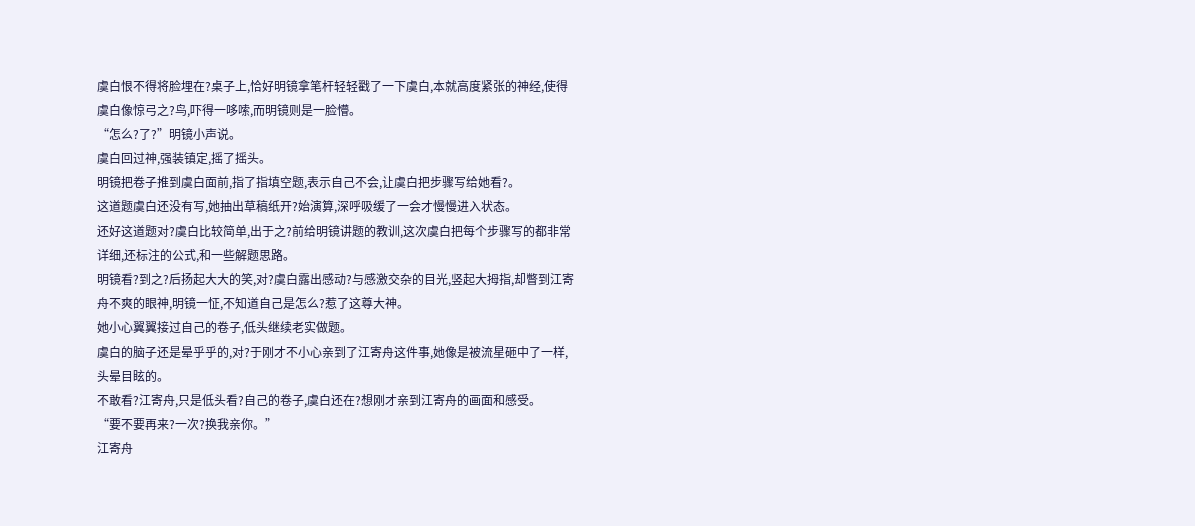虞白恨不得将脸埋在?桌子上,恰好明镜拿笔杆轻轻戳了一下虞白,本就高度紧张的神经,使得虞白像惊弓之?鸟,吓得一哆嗦,而明镜则是一脸懵。
“怎么?了?”明镜小声说。
虞白回过神,强装镇定,摇了摇头。
明镜把卷子推到虞白面前,指了指填空题,表示自己不会,让虞白把步骤写给她看?。
这道题虞白还没有写,她抽出草稿纸开?始演算,深呼吸缓了一会才慢慢进入状态。
还好这道题对?虞白比较简单,出于之?前给明镜讲题的教训,这次虞白把每个步骤写的都非常详细,还标注的公式,和一些解题思路。
明镜看?到之?后扬起大大的笑,对?虞白露出感动?与感激交杂的目光,竖起大拇指,却瞥到江寄舟不爽的眼神,明镜一怔,不知道自己是怎么?惹了这尊大神。
她小心翼翼接过自己的卷子,低头继续老实做题。
虞白的脑子还是晕乎乎的,对?于刚才不小心亲到了江寄舟这件事,她像是被流星砸中了一样,头晕目眩的。
不敢看?江寄舟,只是低头看?自己的卷子,虞白还在?想刚才亲到江寄舟的画面和感受。
“要不要再来?一次?换我亲你。”
江寄舟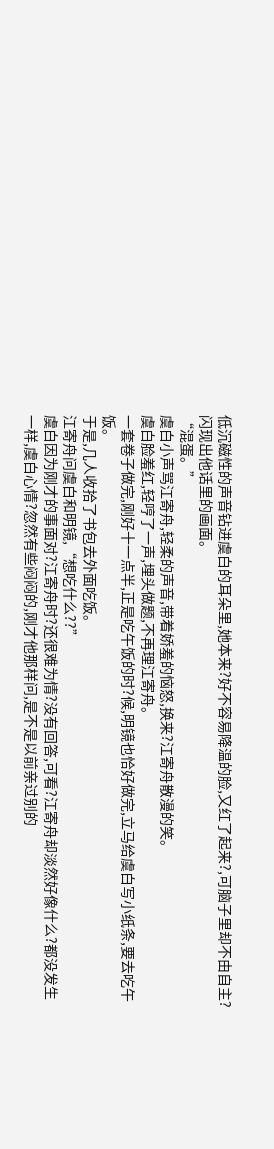低沉磁性的声音钻进虞白的耳朵里,她本来?好不容易降温的脸,又红了起来?,可脑子里却不由自主?闪现出他话里的画面。
“混蛋。”
虞白小声骂江寄舟,轻柔的声音,带着娇羞的恼怒,换来?江寄舟散漫的笑。
虞白脸羞红,轻哼了一声,埋头做题,不再理江寄舟。
一套卷子做完,刚好十一点半,正是吃午饭的时?候,明镜也恰好做完,立马给虞白写小纸条,要去吃午饭。
于是,几人收拾了书包去外面吃饭。
江寄舟问虞白和明镜,“想吃什么??”
虞白因为刚才的事面对?江寄舟时?还很难为情?没有回答,可看?江寄舟却淡然好像什么?都没发生一样,虞白心情?忽然有些闷闷的,刚才他那样问,是不是以前亲过别的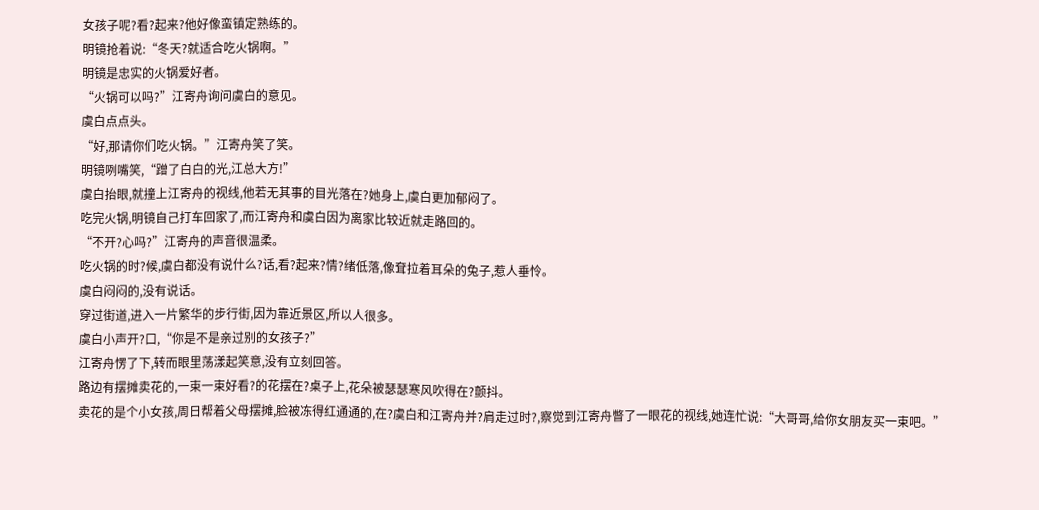女孩子呢?看?起来?他好像蛮镇定熟练的。
明镜抢着说:“冬天?就适合吃火锅啊。”
明镜是忠实的火锅爱好者。
“火锅可以吗?”江寄舟询问虞白的意见。
虞白点点头。
“好,那请你们吃火锅。”江寄舟笑了笑。
明镜咧嘴笑,“蹭了白白的光,江总大方!”
虞白抬眼,就撞上江寄舟的视线,他若无其事的目光落在?她身上,虞白更加郁闷了。
吃完火锅,明镜自己打车回家了,而江寄舟和虞白因为离家比较近就走路回的。
“不开?心吗?”江寄舟的声音很温柔。
吃火锅的时?候,虞白都没有说什么?话,看?起来?情?绪低落,像耷拉着耳朵的兔子,惹人垂怜。
虞白闷闷的,没有说话。
穿过街道,进入一片繁华的步行街,因为靠近景区,所以人很多。
虞白小声开?口,“你是不是亲过别的女孩子?”
江寄舟愣了下,转而眼里荡漾起笑意,没有立刻回答。
路边有摆摊卖花的,一束一束好看?的花摆在?桌子上,花朵被瑟瑟寒风吹得在?颤抖。
卖花的是个小女孩,周日帮着父母摆摊,脸被冻得红通通的,在?虞白和江寄舟并?肩走过时?,察觉到江寄舟瞥了一眼花的视线,她连忙说:“大哥哥,给你女朋友买一束吧。”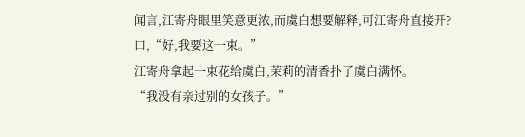闻言,江寄舟眼里笑意更浓,而虞白想要解释,可江寄舟直接开?口,“好,我要这一束。”
江寄舟拿起一束花给虞白,茉莉的清香扑了虞白满怀。
“我没有亲过别的女孩子。”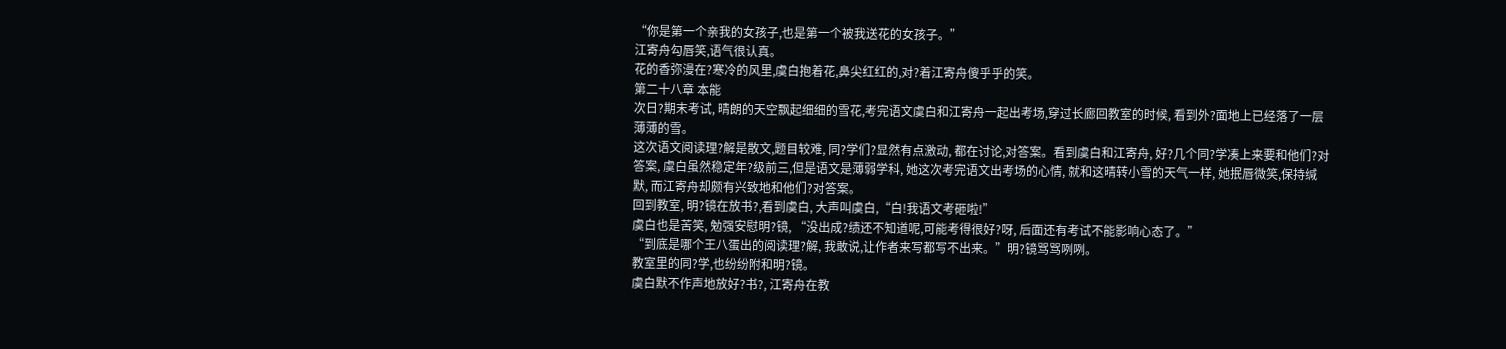“你是第一个亲我的女孩子,也是第一个被我送花的女孩子。”
江寄舟勾唇笑,语气很认真。
花的香弥漫在?寒冷的风里,虞白抱着花,鼻尖红红的,对?着江寄舟傻乎乎的笑。
第二十八章 本能
次日?期末考试, 晴朗的天空飘起细细的雪花,考完语文虞白和江寄舟一起出考场,穿过长廊回教室的时候, 看到外?面地上已经落了一层薄薄的雪。
这次语文阅读理?解是散文,题目较难, 同?学们?显然有点激动, 都在讨论,对答案。看到虞白和江寄舟, 好?几个同?学凑上来要和他们?对答案, 虞白虽然稳定年?级前三,但是语文是薄弱学科, 她这次考完语文出考场的心情, 就和这晴转小雪的天气一样, 她抿唇微笑,保持缄默, 而江寄舟却颇有兴致地和他们?对答案。
回到教室, 明?镜在放书?,看到虞白, 大声叫虞白,“白!我语文考砸啦!”
虞白也是苦笑, 勉强安慰明?镜, “没出成?绩还不知道呢,可能考得很好?呀, 后面还有考试不能影响心态了。”
“到底是哪个王八蛋出的阅读理?解, 我敢说,让作者来写都写不出来。”明?镜骂骂咧咧。
教室里的同?学,也纷纷附和明?镜。
虞白默不作声地放好?书?, 江寄舟在教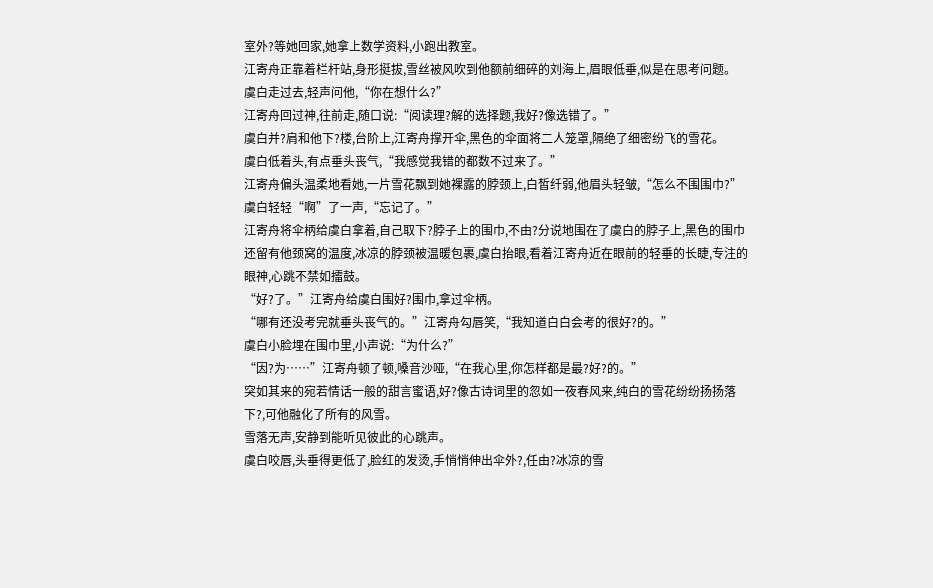室外?等她回家,她拿上数学资料,小跑出教室。
江寄舟正靠着栏杆站,身形挺拔,雪丝被风吹到他额前细碎的刘海上,眉眼低垂,似是在思考问题。
虞白走过去,轻声问他,“你在想什么?”
江寄舟回过神,往前走,随口说:“阅读理?解的选择题,我好?像选错了。”
虞白并?肩和他下?楼,台阶上,江寄舟撑开伞,黑色的伞面将二人笼罩,隔绝了细密纷飞的雪花。
虞白低着头,有点垂头丧气,“我感觉我错的都数不过来了。”
江寄舟偏头温柔地看她,一片雪花飘到她裸露的脖颈上,白皙纤弱,他眉头轻皱,“怎么不围围巾?”
虞白轻轻“啊”了一声,“忘记了。”
江寄舟将伞柄给虞白拿着,自己取下?脖子上的围巾,不由?分说地围在了虞白的脖子上,黑色的围巾还留有他颈窝的温度,冰凉的脖颈被温暖包裹,虞白抬眼,看着江寄舟近在眼前的轻垂的长睫,专注的眼神,心跳不禁如擂鼓。
“好?了。”江寄舟给虞白围好?围巾,拿过伞柄。
“哪有还没考完就垂头丧气的。”江寄舟勾唇笑,“我知道白白会考的很好?的。”
虞白小脸埋在围巾里,小声说:“为什么?”
“因?为……”江寄舟顿了顿,嗓音沙哑,“在我心里,你怎样都是最?好?的。”
突如其来的宛若情话一般的甜言蜜语,好?像古诗词里的忽如一夜春风来,纯白的雪花纷纷扬扬落下?,可他融化了所有的风雪。
雪落无声,安静到能听见彼此的心跳声。
虞白咬唇,头垂得更低了,脸红的发烫,手悄悄伸出伞外?,任由?冰凉的雪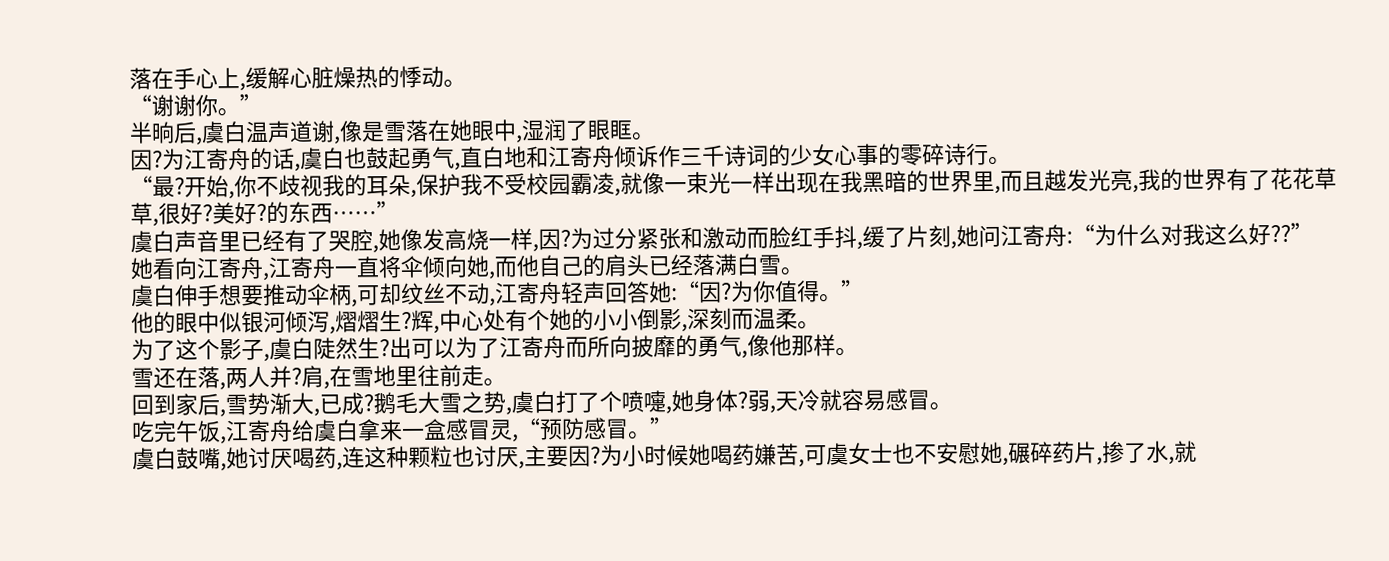落在手心上,缓解心脏燥热的悸动。
“谢谢你。”
半晌后,虞白温声道谢,像是雪落在她眼中,湿润了眼眶。
因?为江寄舟的话,虞白也鼓起勇气,直白地和江寄舟倾诉作三千诗词的少女心事的零碎诗行。
“最?开始,你不歧视我的耳朵,保护我不受校园霸凌,就像一束光一样出现在我黑暗的世界里,而且越发光亮,我的世界有了花花草草,很好?美好?的东西……”
虞白声音里已经有了哭腔,她像发高烧一样,因?为过分紧张和激动而脸红手抖,缓了片刻,她问江寄舟:“为什么对我这么好??”
她看向江寄舟,江寄舟一直将伞倾向她,而他自己的肩头已经落满白雪。
虞白伸手想要推动伞柄,可却纹丝不动,江寄舟轻声回答她:“因?为你值得。”
他的眼中似银河倾泻,熠熠生?辉,中心处有个她的小小倒影,深刻而温柔。
为了这个影子,虞白陡然生?出可以为了江寄舟而所向披靡的勇气,像他那样。
雪还在落,两人并?肩,在雪地里往前走。
回到家后,雪势渐大,已成?鹅毛大雪之势,虞白打了个喷嚏,她身体?弱,天冷就容易感冒。
吃完午饭,江寄舟给虞白拿来一盒感冒灵,“预防感冒。”
虞白鼓嘴,她讨厌喝药,连这种颗粒也讨厌,主要因?为小时候她喝药嫌苦,可虞女士也不安慰她,碾碎药片,掺了水,就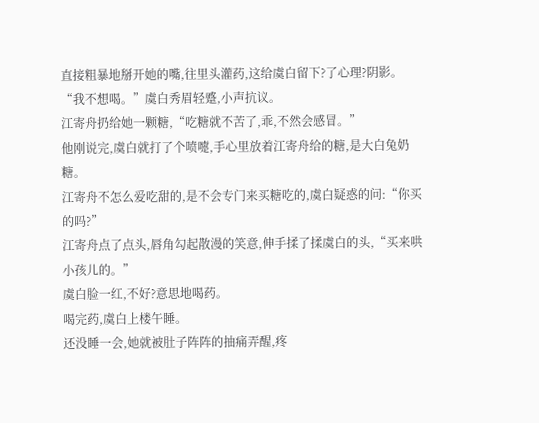直接粗暴地掰开她的嘴,往里头灌药,这给虞白留下?了心理?阴影。
“我不想喝。”虞白秀眉轻蹙,小声抗议。
江寄舟扔给她一颗糖,“吃糖就不苦了,乖,不然会感冒。”
他刚说完,虞白就打了个喷嚏,手心里放着江寄舟给的糖,是大白兔奶糖。
江寄舟不怎么爱吃甜的,是不会专门来买糖吃的,虞白疑惑的问:“你买的吗?”
江寄舟点了点头,唇角勾起散漫的笑意,伸手揉了揉虞白的头,“买来哄小孩儿的。”
虞白脸一红,不好?意思地喝药。
喝完药,虞白上楼午睡。
还没睡一会,她就被肚子阵阵的抽痛弄醒,疼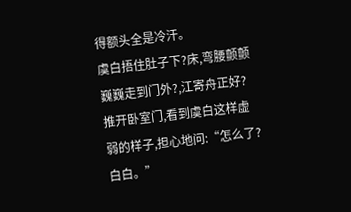得额头全是冷汗。
虞白捂住肚子下?床,弯腰颤颤巍巍走到门外?,江寄舟正好?推开卧室门,看到虞白这样虚弱的样子,担心地问:“怎么了?白白。”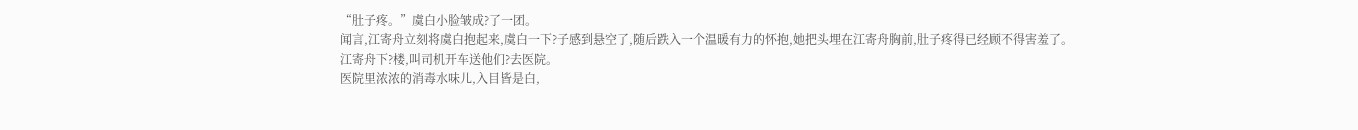“肚子疼。”虞白小脸皱成?了一团。
闻言,江寄舟立刻将虞白抱起来,虞白一下?子感到悬空了,随后跌入一个温暖有力的怀抱,她把头埋在江寄舟胸前,肚子疼得已经顾不得害羞了。
江寄舟下?楼,叫司机开车送他们?去医院。
医院里浓浓的消毒水味儿,入目皆是白,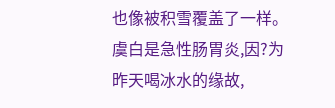也像被积雪覆盖了一样。
虞白是急性肠胃炎,因?为昨天喝冰水的缘故,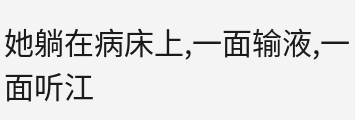她躺在病床上,一面输液,一面听江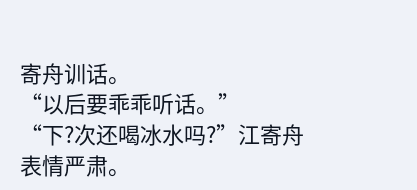寄舟训话。
“以后要乖乖听话。”
“下?次还喝冰水吗?”江寄舟表情严肃。